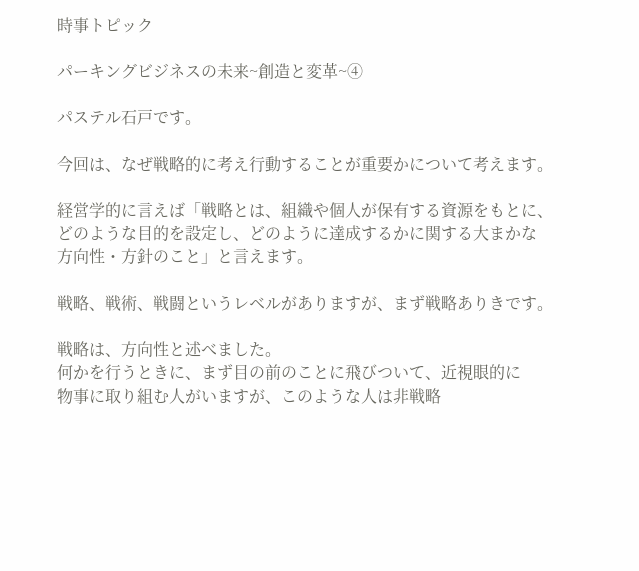時事トピック

パーキングビジネスの未来~創造と変革~④

パステル石戸です。

今回は、なぜ戦略的に考え行動することが重要かについて考えます。

経営学的に言えば「戦略とは、組織や個人が保有する資源をもとに、
どのような目的を設定し、どのように達成するかに関する大まかな
方向性・方針のこと」と言えます。

戦略、戦術、戦闘というレベルがありますが、まず戦略ありきです。

戦略は、方向性と述べました。
何かを行うときに、まず目の前のことに飛びついて、近視眼的に
物事に取り組む人がいますが、このような人は非戦略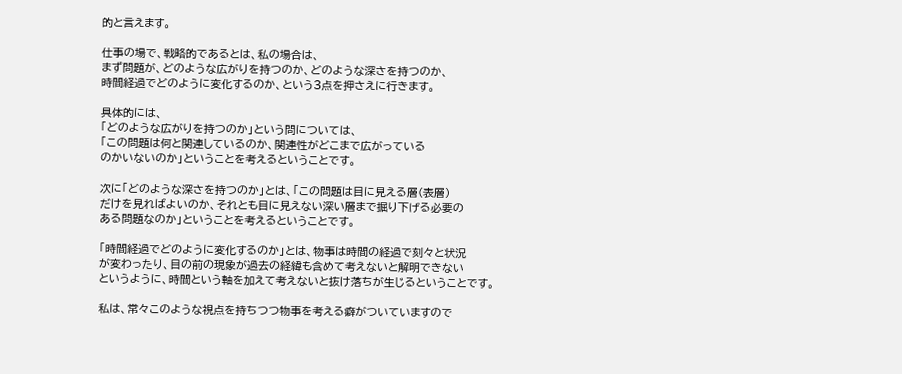的と言えます。

仕事の場で、戦略的であるとは、私の場合は、
まず問題が、どのような広がりを持つのか、どのような深さを持つのか、
時間経過でどのように変化するのか、という3点を押さえに行きます。

具体的には、
「どのような広がりを持つのか」という問については、
「この問題は何と関連しているのか、関連性がどこまで広がっている
のかいないのか」ということを考えるということです。

次に「どのような深さを持つのか」とは、「この問題は目に見える層(表層)
だけを見ればよいのか、それとも目に見えない深い層まで掘り下げる必要の
ある問題なのか」ということを考えるということです。

「時間経過でどのように変化するのか」とは、物事は時間の経過で刻々と状況
が変わったり、目の前の現象が過去の経緯も含めて考えないと解明できない
というように、時間という軸を加えて考えないと抜け落ちが生じるということです。

私は、常々このような視点を持ちつつ物事を考える癖がついていますので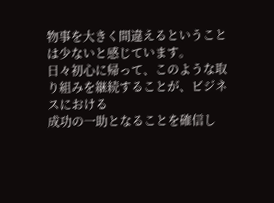物事を大きく間違えるということは少ないと感じています。
日々初心に帰って、このような取り組みを継続することが、ビジネスにおける
成功の一助となることを確信し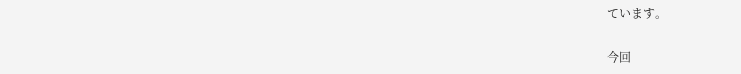ています。

今回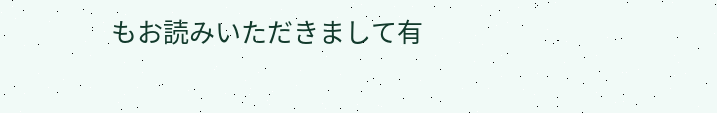もお読みいただきまして有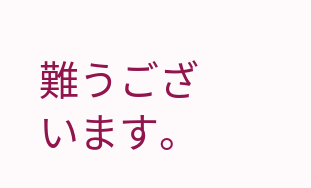難うございます。